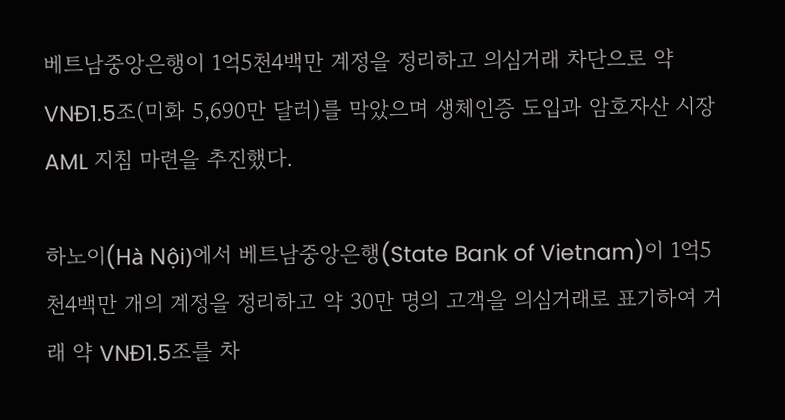베트남중앙은행이 1억5천4백만 계정을 정리하고 의심거래 차단으로 약 VNĐ1.5조(미화 5,690만 달러)를 막았으며 생체인증 도입과 암호자산 시장 AML 지침 마련을 추진했다.

하노이(Hà Nội)에서 베트남중앙은행(State Bank of Vietnam)이 1억5천4백만 개의 계정을 정리하고 약 30만 명의 고객을 의심거래로 표기하여 거래 약 VNĐ1.5조를 차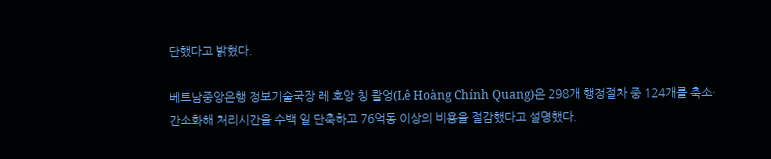단했다고 밝혔다.

베트남중앙은행 정보기술국장 레 호앙 칭 콸엉(Lê Hoàng Chính Quang)은 298개 행정절차 중 124개를 축소·간소화해 처리시간을 수백 일 단축하고 76억동 이상의 비용을 절감했다고 설명했다.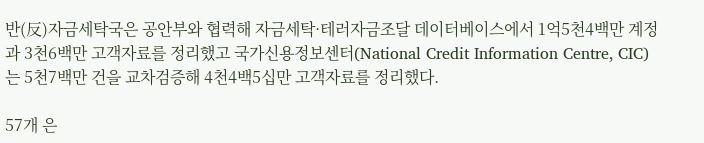반(反)자금세탁국은 공안부와 협력해 자금세탁·테러자금조달 데이터베이스에서 1억5천4백만 계정과 3천6백만 고객자료를 정리했고 국가신용정보센터(National Credit Information Centre, CIC)는 5천7백만 건을 교차검증해 4천4백5십만 고객자료를 정리했다.

57개 은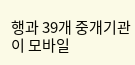행과 39개 중개기관이 모바일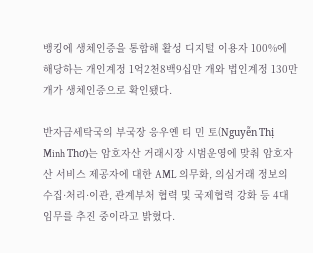뱅킹에 생체인증을 통합해 활성 디지털 이용자 100%에 해당하는 개인계정 1억2천8백9십만 개와 법인계정 130만 개가 생체인증으로 확인됐다.

반자금세탁국의 부국장 응우옌 티 민 토(Nguyễn Thị Minh Thơ)는 암호자산 거래시장 시범운영에 맞춰 암호자산 서비스 제공자에 대한 AML 의무화, 의심거래 정보의 수집·처리·이관, 관계부처 협력 및 국제협력 강화 등 4대 임무를 추진 중이라고 밝혔다.